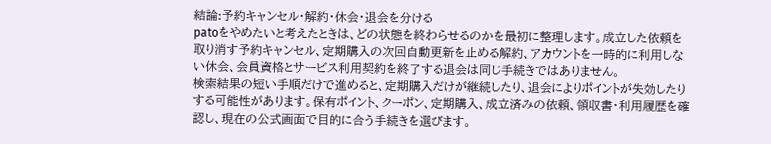結論:予約キャンセル・解約・休会・退会を分ける
patoをやめたいと考えたときは、どの状態を終わらせるのかを最初に整理します。成立した依頼を取り消す予約キャンセル、定期購入の次回自動更新を止める解約、アカウントを一時的に利用しない休会、会員資格とサービス利用契約を終了する退会は同じ手続きではありません。
検索結果の短い手順だけで進めると、定期購入だけが継続したり、退会によりポイントが失効したりする可能性があります。保有ポイント、クーポン、定期購入、成立済みの依頼、領収書・利用履歴を確認し、現在の公式画面で目的に合う手続きを選びます。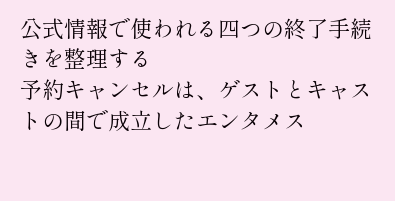公式情報で使われる四つの終了手続きを整理する
予約キャンセルは、ゲストとキャストの間で成立したエンタメス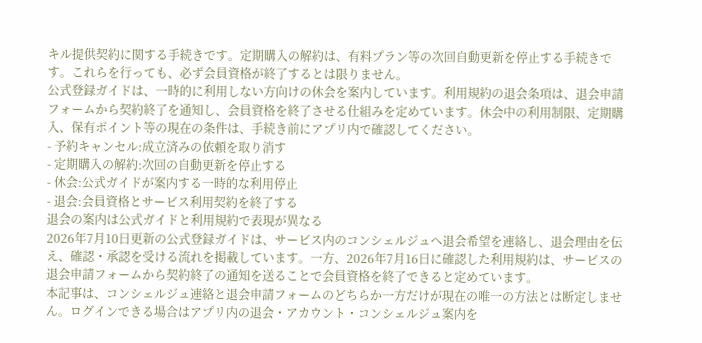キル提供契約に関する手続きです。定期購入の解約は、有料プラン等の次回自動更新を停止する手続きです。これらを行っても、必ず会員資格が終了するとは限りません。
公式登録ガイドは、一時的に利用しない方向けの休会を案内しています。利用規約の退会条項は、退会申請フォームから契約終了を通知し、会員資格を終了させる仕組みを定めています。休会中の利用制限、定期購入、保有ポイント等の現在の条件は、手続き前にアプリ内で確認してください。
- 予約キャンセル:成立済みの依頼を取り消す
- 定期購入の解約:次回の自動更新を停止する
- 休会:公式ガイドが案内する一時的な利用停止
- 退会:会員資格とサービス利用契約を終了する
退会の案内は公式ガイドと利用規約で表現が異なる
2026年7月10日更新の公式登録ガイドは、サービス内のコンシェルジュへ退会希望を連絡し、退会理由を伝え、確認・承認を受ける流れを掲載しています。一方、2026年7月16日に確認した利用規約は、サービスの退会申請フォームから契約終了の通知を送ることで会員資格を終了できると定めています。
本記事は、コンシェルジュ連絡と退会申請フォームのどちらか一方だけが現在の唯一の方法とは断定しません。ログインできる場合はアプリ内の退会・アカウント・コンシェルジュ案内を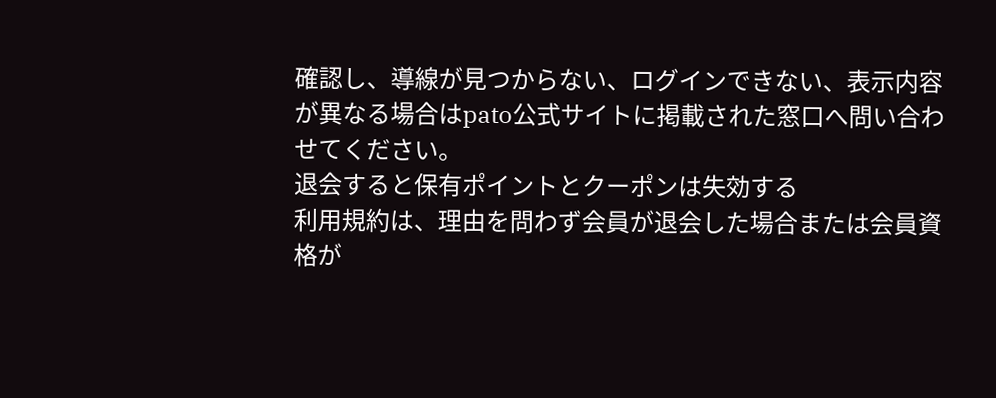確認し、導線が見つからない、ログインできない、表示内容が異なる場合はpato公式サイトに掲載された窓口へ問い合わせてください。
退会すると保有ポイントとクーポンは失効する
利用規約は、理由を問わず会員が退会した場合または会員資格が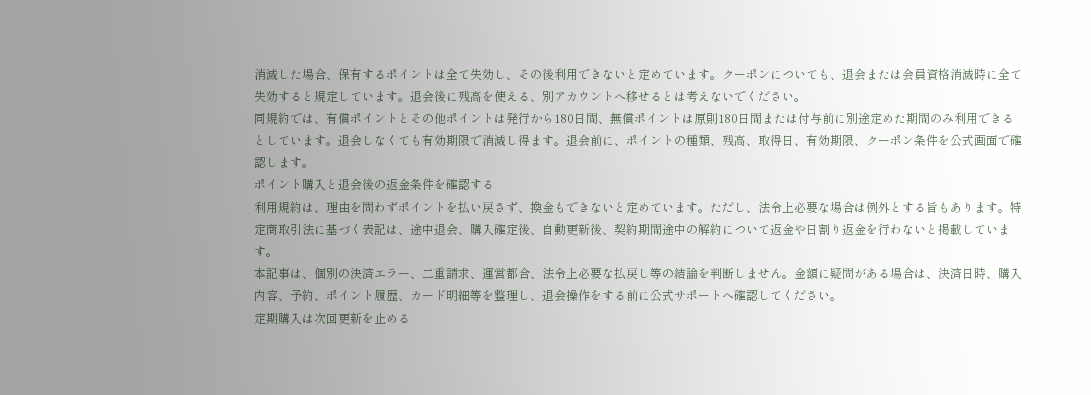消滅した場合、保有するポイントは全て失効し、その後利用できないと定めています。クーポンについても、退会または会員資格消滅時に全て失効すると規定しています。退会後に残高を使える、別アカウントへ移せるとは考えないでください。
同規約では、有償ポイントとその他ポイントは発行から180日間、無償ポイントは原則180日間または付与前に別途定めた期間のみ利用できるとしています。退会しなくても有効期限で消滅し得ます。退会前に、ポイントの種類、残高、取得日、有効期限、クーポン条件を公式画面で確認します。
ポイント購入と退会後の返金条件を確認する
利用規約は、理由を問わずポイントを払い戻さず、換金もできないと定めています。ただし、法令上必要な場合は例外とする旨もあります。特定商取引法に基づく表記は、途中退会、購入確定後、自動更新後、契約期間途中の解約について返金や日割り返金を行わないと掲載しています。
本記事は、個別の決済エラー、二重請求、運営都合、法令上必要な払戻し等の結論を判断しません。金額に疑問がある場合は、決済日時、購入内容、予約、ポイント履歴、カード明細等を整理し、退会操作をする前に公式サポートへ確認してください。
定期購入は次回更新を止める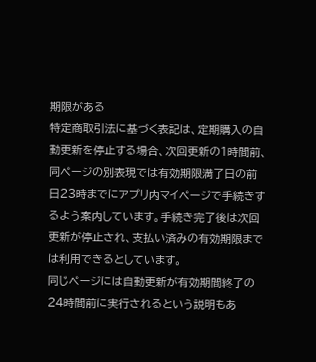期限がある
特定商取引法に基づく表記は、定期購入の自動更新を停止する場合、次回更新の1時間前、同ページの別表現では有効期限満了日の前日23時までにアプリ内マイページで手続きするよう案内しています。手続き完了後は次回更新が停止され、支払い済みの有効期限までは利用できるとしています。
同じページには自動更新が有効期間終了の24時間前に実行されるという説明もあ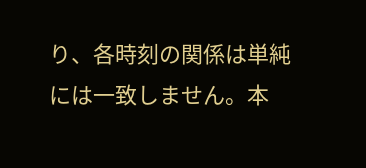り、各時刻の関係は単純には一致しません。本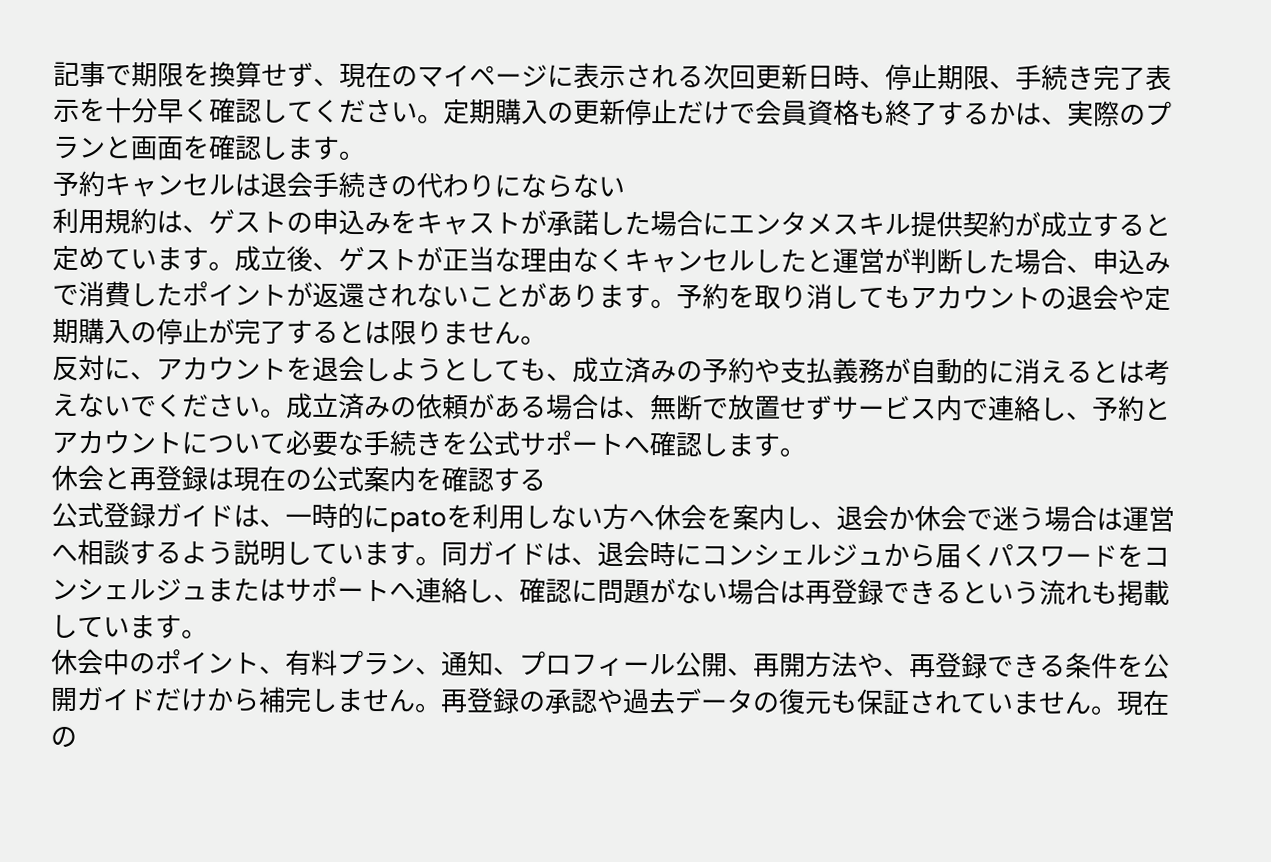記事で期限を換算せず、現在のマイページに表示される次回更新日時、停止期限、手続き完了表示を十分早く確認してください。定期購入の更新停止だけで会員資格も終了するかは、実際のプランと画面を確認します。
予約キャンセルは退会手続きの代わりにならない
利用規約は、ゲストの申込みをキャストが承諾した場合にエンタメスキル提供契約が成立すると定めています。成立後、ゲストが正当な理由なくキャンセルしたと運営が判断した場合、申込みで消費したポイントが返還されないことがあります。予約を取り消してもアカウントの退会や定期購入の停止が完了するとは限りません。
反対に、アカウントを退会しようとしても、成立済みの予約や支払義務が自動的に消えるとは考えないでください。成立済みの依頼がある場合は、無断で放置せずサービス内で連絡し、予約とアカウントについて必要な手続きを公式サポートへ確認します。
休会と再登録は現在の公式案内を確認する
公式登録ガイドは、一時的にpatoを利用しない方へ休会を案内し、退会か休会で迷う場合は運営へ相談するよう説明しています。同ガイドは、退会時にコンシェルジュから届くパスワードをコンシェルジュまたはサポートへ連絡し、確認に問題がない場合は再登録できるという流れも掲載しています。
休会中のポイント、有料プラン、通知、プロフィール公開、再開方法や、再登録できる条件を公開ガイドだけから補完しません。再登録の承認や過去データの復元も保証されていません。現在の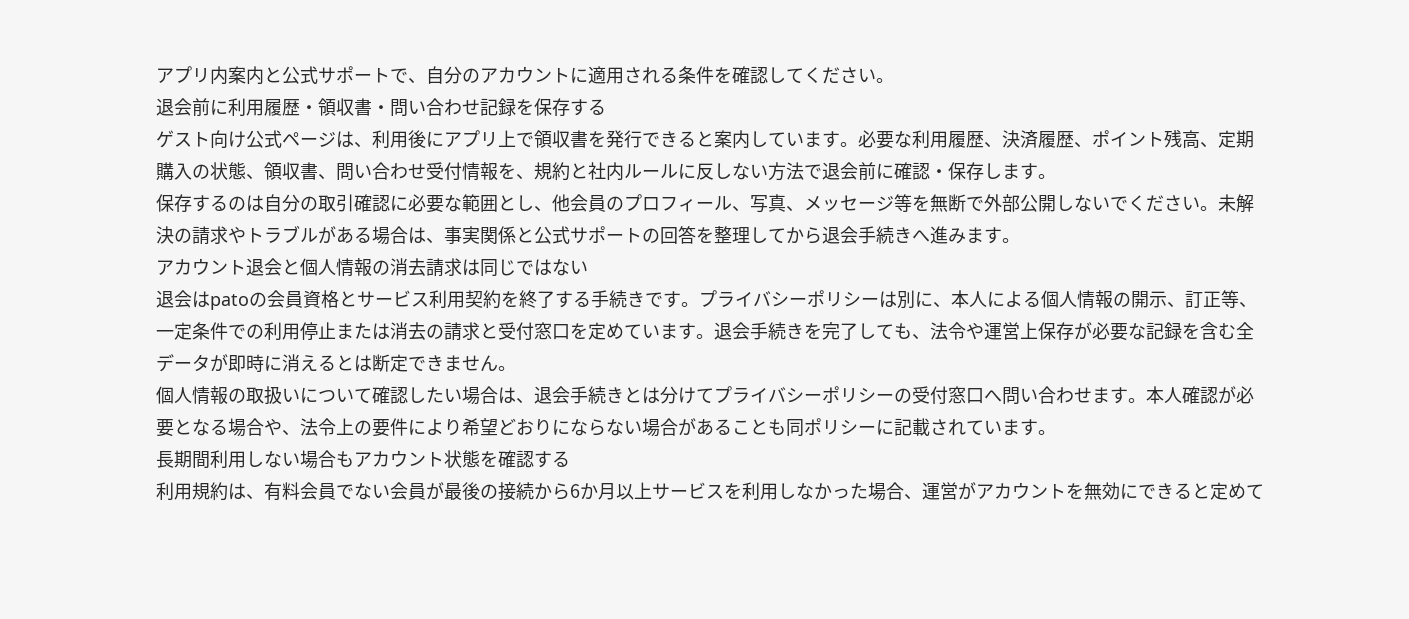アプリ内案内と公式サポートで、自分のアカウントに適用される条件を確認してください。
退会前に利用履歴・領収書・問い合わせ記録を保存する
ゲスト向け公式ページは、利用後にアプリ上で領収書を発行できると案内しています。必要な利用履歴、決済履歴、ポイント残高、定期購入の状態、領収書、問い合わせ受付情報を、規約と社内ルールに反しない方法で退会前に確認・保存します。
保存するのは自分の取引確認に必要な範囲とし、他会員のプロフィール、写真、メッセージ等を無断で外部公開しないでください。未解決の請求やトラブルがある場合は、事実関係と公式サポートの回答を整理してから退会手続きへ進みます。
アカウント退会と個人情報の消去請求は同じではない
退会はpatoの会員資格とサービス利用契約を終了する手続きです。プライバシーポリシーは別に、本人による個人情報の開示、訂正等、一定条件での利用停止または消去の請求と受付窓口を定めています。退会手続きを完了しても、法令や運営上保存が必要な記録を含む全データが即時に消えるとは断定できません。
個人情報の取扱いについて確認したい場合は、退会手続きとは分けてプライバシーポリシーの受付窓口へ問い合わせます。本人確認が必要となる場合や、法令上の要件により希望どおりにならない場合があることも同ポリシーに記載されています。
長期間利用しない場合もアカウント状態を確認する
利用規約は、有料会員でない会員が最後の接続から6か月以上サービスを利用しなかった場合、運営がアカウントを無効にできると定めて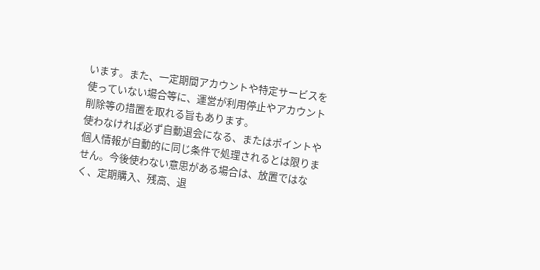います。また、一定期間アカウントや特定サービスを使っていない場合等に、運営が利用停止やアカウント削除等の措置を取れる旨もあります。
使わなければ必ず自動退会になる、またはポイントや個人情報が自動的に同じ条件で処理されるとは限りません。今後使わない意思がある場合は、放置ではなく、定期購入、残高、退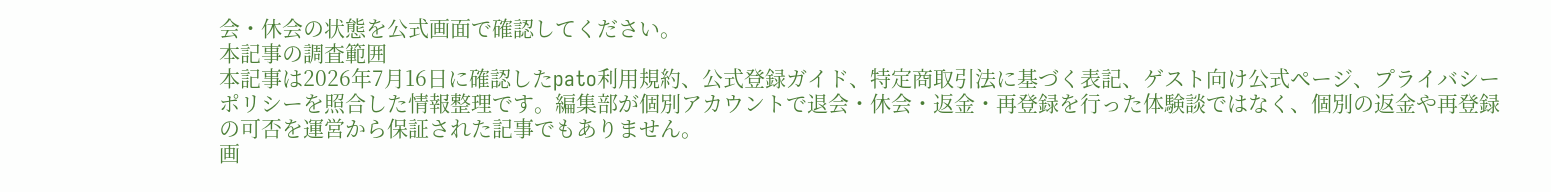会・休会の状態を公式画面で確認してください。
本記事の調査範囲
本記事は2026年7月16日に確認したpato利用規約、公式登録ガイド、特定商取引法に基づく表記、ゲスト向け公式ページ、プライバシーポリシーを照合した情報整理です。編集部が個別アカウントで退会・休会・返金・再登録を行った体験談ではなく、個別の返金や再登録の可否を運営から保証された記事でもありません。
画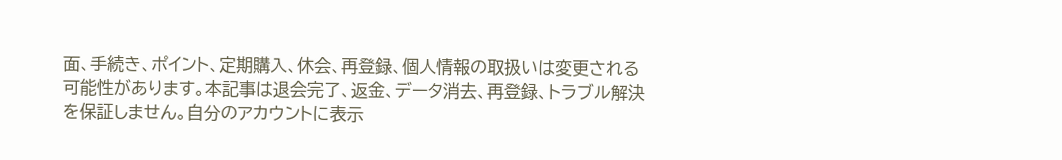面、手続き、ポイント、定期購入、休会、再登録、個人情報の取扱いは変更される可能性があります。本記事は退会完了、返金、データ消去、再登録、トラブル解決を保証しません。自分のアカウントに表示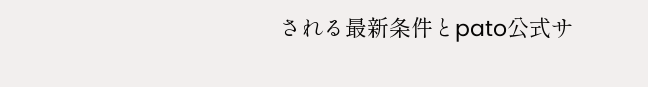される最新条件とpato公式サ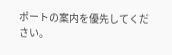ポートの案内を優先してください。